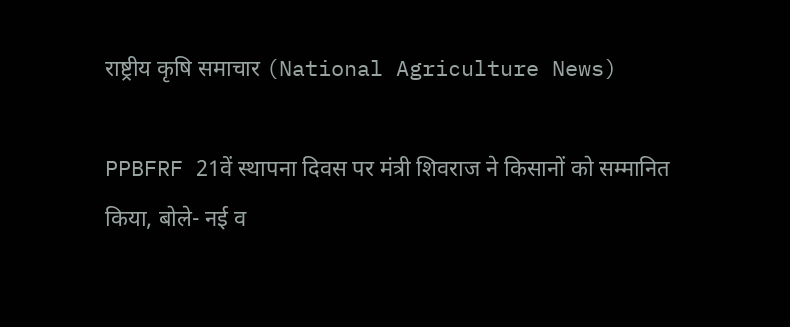राष्ट्रीय कृषि समाचार (National Agriculture News)

PPBFRF 21वें स्थापना दिवस पर मंत्री शिवराज ने किसानों को सम्मानित किया, बोले- नई व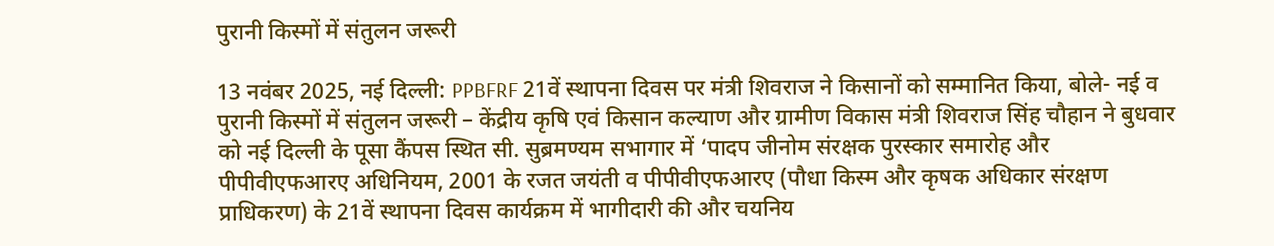पुरानी किस्मों में संतुलन जरूरी

13 नवंबर 2025, नई दिल्ली: PPBFRF 21वें स्थापना दिवस पर मंत्री शिवराज ने किसानों को सम्मानित किया, बोले- नई व पुरानी किस्मों में संतुलन जरूरी – केंद्रीय कृषि एवं किसान कल्याण और ग्रामीण विकास मंत्री शिवराज सिंह चौहान ने बुधवार को नई दिल्ली के पूसा कैंपस स्थित सी. सुब्रमण्यम सभागार में ‘पादप जीनोम संरक्षक पुरस्कार समारोह और पीपीवीएफआरए अधिनियम, 2001 के रजत जयंती व पीपीवीएफआरए (पौधा किस्म और कृषक अधिकार संरक्षण प्राधिकरण) के 21वें स्थापना दिवस कार्यक्रम में भागीदारी की और चयनिय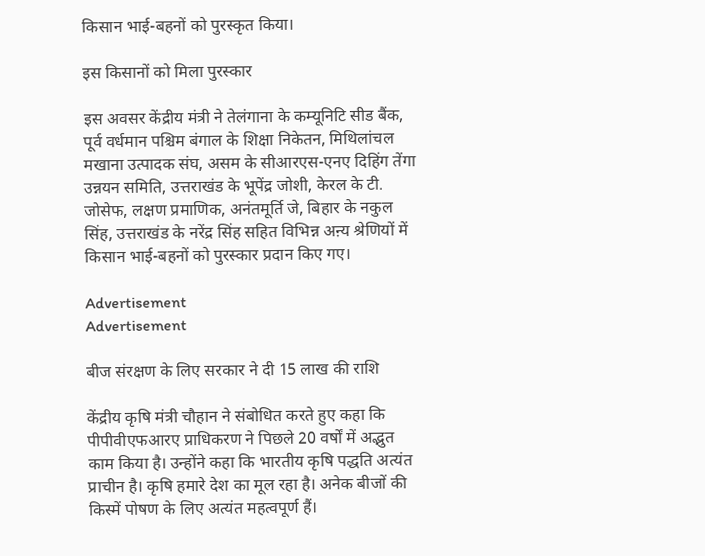किसान भाई-बहनों को पुरस्कृत किया।

इस किसानों को मिला पुरस्कार

इस अवसर केंद्रीय मंत्री ने तेलंगाना के कम्यूनिटि सीड बैंक, पूर्व वर्धमान पश्चिम बंगाल के शिक्षा निकेतन, मिथिलांचल मखाना उत्पादक संघ, असम के सीआरएस-एनए दिहिंग तेंगा उन्नयन समिति, उत्तराखंड के भूपेंद्र जोशी, केरल के टी. जोसेफ, लक्षण प्रमाणिक, अनंतमूर्ति जे, बिहार के नकुल सिंह, उत्तराखंड के नरेंद्र सिंह सहित विभिन्न अऩ्य श्रेणियों में किसान भाई-बहनों को पुरस्कार प्रदान किए गए।

Advertisement
Advertisement

बीज संरक्षण के लिए सरकार ने दी 15 लाख की राशि

केंद्रीय कृषि मंत्री चौहान ने संबोधित करते हुए कहा कि पीपीवीएफआरए प्राधिकरण ने पिछले 20 वर्षों में अद्भुत काम किया है। उन्होंने कहा कि भारतीय कृषि पद्धति अत्यंत प्राचीन है। कृषि हमारे देश का मूल रहा है। अनेक बीजों की किस्में पोषण के लिए अत्यंत महत्वपूर्ण हैं।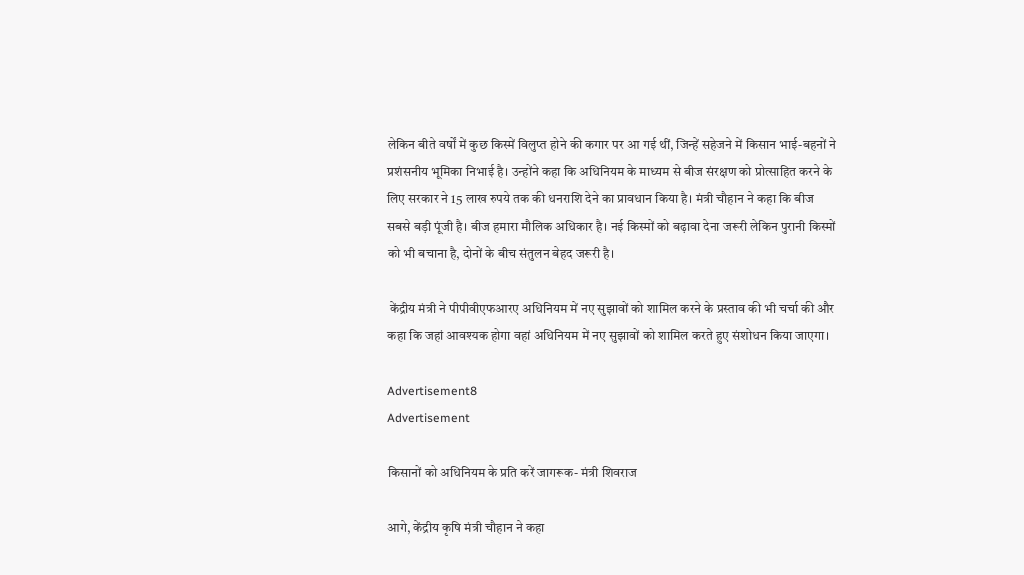लेकिन बीते वर्षों में कुछ किस्में विलुप्त होने की कगार पर आ गई थीं, जिन्हें सहेजने में किसान भाई-बहनों ने प्रशंसनीय भूमिका निभाई है। उन्होंने कहा कि अधिनियम के माध्यम से बीज संरक्षण को प्रोत्साहित करने के लिए सरकार ने 15 लाख रुपये तक की धनराशि देने का प्रावधान किया है। मंत्री चौहान ने कहा कि बीज सबसे बड़ी पूंजी है। बीज हमारा मौलिक अधिकार है। नई किस्मों को बढ़ावा देना जरूरी लेकिन पुरानी किस्मों को भी बचाना है, दोनों के बीच संतुलन बेहद जरूरी है।

 केंद्रीय मंत्री ने पीपीवीएफआरए अधिनियम में नए सुझावों को शामिल करने के प्रस्ताव की भी चर्चा की और कहा कि जहां आवश्यक होगा वहां अधिनियम में नए सुझावों को शामिल करते हुए संशोधन किया जाएगा।

Advertisement8
Advertisement

किसानों को अधिनियम के प्रति करें जागरूक- मंत्री शिवराज

आगे, केंद्रीय कृषि मंत्री चौहान ने कहा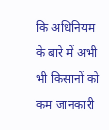कि अधिनियम के बारे में अभी भी किसानों को कम जानकारी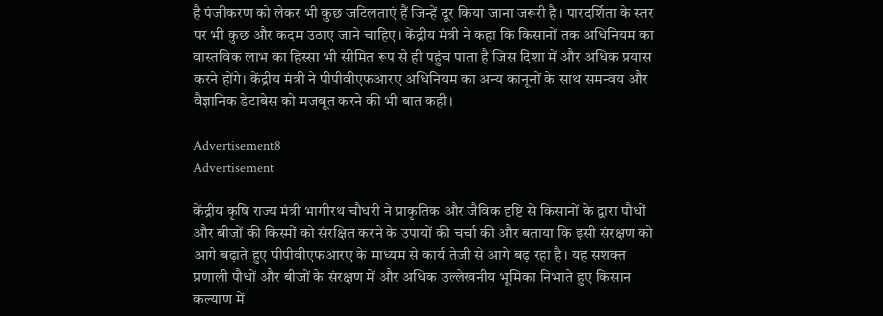है पंजीकरण को लेकर भी कुछ जटिलताएं हैं जिन्हें दूर किया जाना जरूरी है। पारदर्शिता के स्तर पर भी कुछ और कदम उठाए जाने चाहिए। केंद्रीय मंत्री ने कहा कि किसानों तक अधिनियम का वास्तविक लाभ का हिस्सा भी सीमित रूप से ही पहुंच पाता है जिस दिशा में और अधिक प्रयास करने होंगे। केंद्रीय मंत्री ने पीपीवीएफआरए अधिनियम का अन्य कानूनों के साथ समन्वय और वैज्ञानिक डेटाबेस को मजबूत करने की भी बात कही।

Advertisement8
Advertisement

केंद्रीय कृषि राज्य मंत्री भागीरथ चौधरी ने प्राकृतिक और जैविक दृष्टि से किसानों के द्वारा पौधों और बीजों की किस्मों को संरक्षित करने के उपायों की चर्चा की और बताया कि इसी संरक्षण को आगे बढ़ाते हुए पीपीवीएफआरए के माध्यम से कार्य तेजी से आगे बढ़ रहा है। यह सशक्त प्रणाली पौधों और बीजों के संरक्षण में और अधिक उल्लेखनीय भूमिका निभाते हुए किसान कल्याण में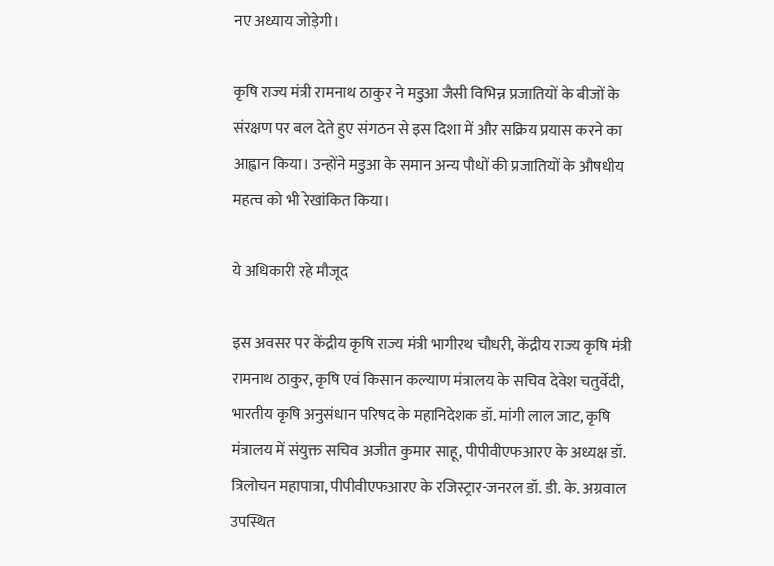नए अध्याय जोड़ेगी।

कृषि राज्य मंत्री रामनाथ ठाकुर ने मडुआ जैसी विभिन्न प्रजातियों के बीजों के संरक्षण पर बल देते हुए संगठन से इस दिशा में और सक्रिय प्रयास करने का आह्वान किया। उन्होंने मडुआ के समान अन्य पौधों की प्रजातियों के औषधीय महत्व को भी रेखांकित किया।

ये अधिकारी रहे मौजूद

इस अवसर पर केंद्रीय कृषि राज्य मंत्री भागीरथ चौधरी, केंद्रीय राज्य कृषि मंत्री रामनाथ ठाकुर, कृषि एवं किसान कल्याण मंत्रालय के सचिव देवेश चतुर्वेदी, भारतीय कृषि अनुसंधान परिषद के महानिदेशक डॉ. मांगी लाल जाट, कृषि मंत्रालय में संयुक्त सचिव अजीत कुमार साहू, पीपीवीएफआरए के अध्यक्ष डॉ. त्रिलोचन महापात्रा, पीपीवीएफआरए के रजिस्ट्रार-जनरल डॉ. डी. के. अग्रवाल उपस्थित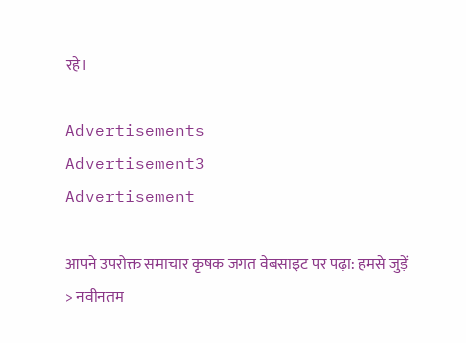रहे।

Advertisements
Advertisement3
Advertisement

आपने उपरोक्त समाचार कृषक जगत वेबसाइट पर पढ़ा: हमसे जुड़ें
> नवीनतम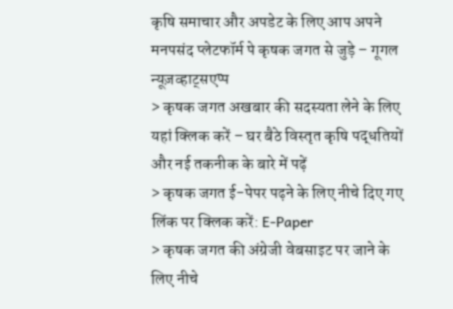कृषि समाचार और अपडेट के लिए आप अपने मनपसंद प्लेटफॉर्म पे कृषक जगत से जुड़े – गूगल न्यूज़व्हाट्सएप्प
> कृषक जगत अखबार की सदस्यता लेने के लिए यहां क्लिक करें – घर बैठे विस्तृत कृषि पद्धतियों और नई तकनीक के बारे में पढ़ें
> कृषक जगत ई-पेपर पढ़ने के लिए नीचे दिए गए लिंक पर क्लिक करें: E-Paper
> कृषक जगत की अंग्रेजी वेबसाइट पर जाने के लिए नीचे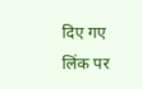दिए गए लिंक पर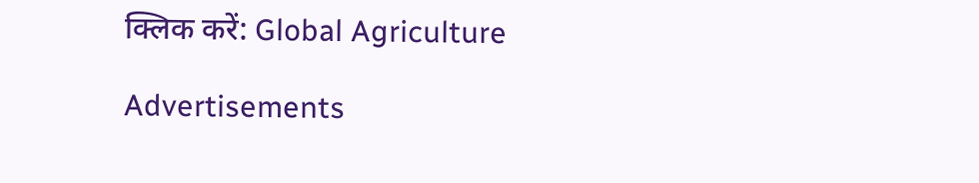क्लिक करें: Global Agriculture

Advertisements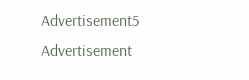Advertisement5
Advertisement